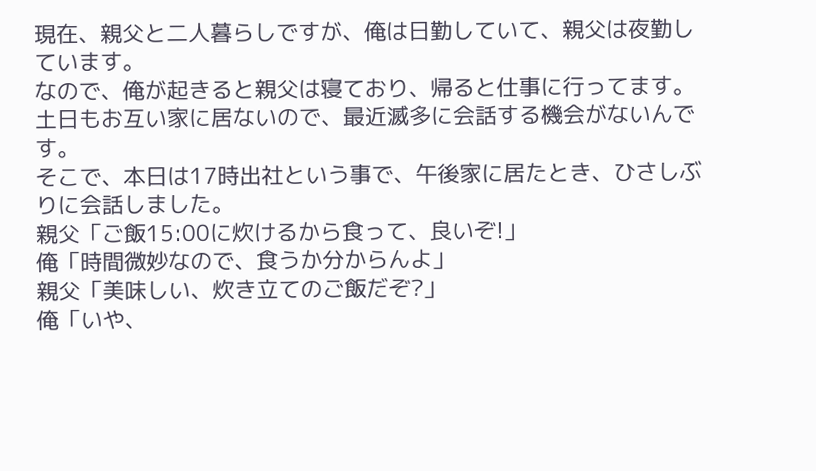現在、親父と二人暮らしですが、俺は日勤していて、親父は夜勤しています。
なので、俺が起きると親父は寝ており、帰ると仕事に行ってます。
土日もお互い家に居ないので、最近滅多に会話する機会がないんです。
そこで、本日は17時出社という事で、午後家に居たとき、ひさしぶりに会話しました。
親父「ご飯15:00に炊けるから食って、良いぞ!」
俺「時間微妙なので、食うか分からんよ」
親父「美味しい、炊き立てのご飯だぞ?」
俺「いや、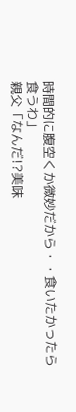時間的に腹空くか微妙だから・・食いたかったら食うわ」
親父「なんだ!?美味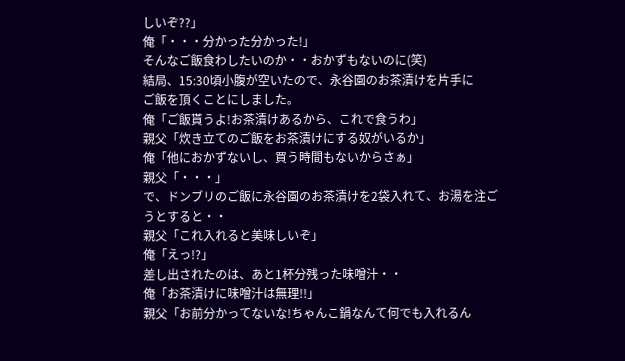しいぞ??」
俺「・・・分かった分かった!」
そんなご飯食わしたいのか・・おかずもないのに(笑)
結局、15:30頃小腹が空いたので、永谷園のお茶漬けを片手に
ご飯を頂くことにしました。
俺「ご飯貰うよ!お茶漬けあるから、これで食うわ」
親父「炊き立てのご飯をお茶漬けにする奴がいるか」
俺「他におかずないし、買う時間もないからさぁ」
親父「・・・」
で、ドンブリのご飯に永谷園のお茶漬けを2袋入れて、お湯を注ごうとすると・・
親父「これ入れると美味しいぞ」
俺「えっ!?」
差し出されたのは、あと1杯分残った味噌汁・・
俺「お茶漬けに味噌汁は無理!!」
親父「お前分かってないな!ちゃんこ鍋なんて何でも入れるん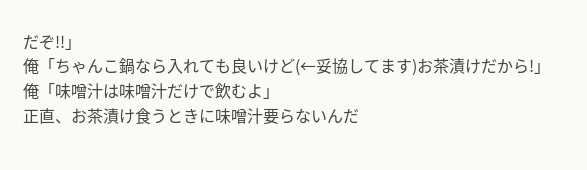だぞ!!」
俺「ちゃんこ鍋なら入れても良いけど(←妥協してます)お茶漬けだから!」
俺「味噌汁は味噌汁だけで飲むよ」
正直、お茶漬け食うときに味噌汁要らないんだ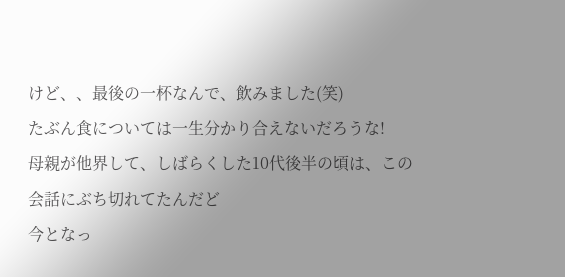けど、、最後の一杯なんで、飲みました(笑)
たぶん食については一生分かり合えないだろうな!
母親が他界して、しばらくした10代後半の頃は、この会話にぶち切れてたんだど
今となっ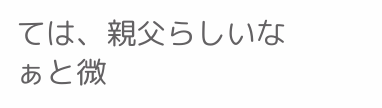ては、親父らしいなぁと微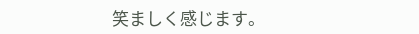笑ましく感じます。